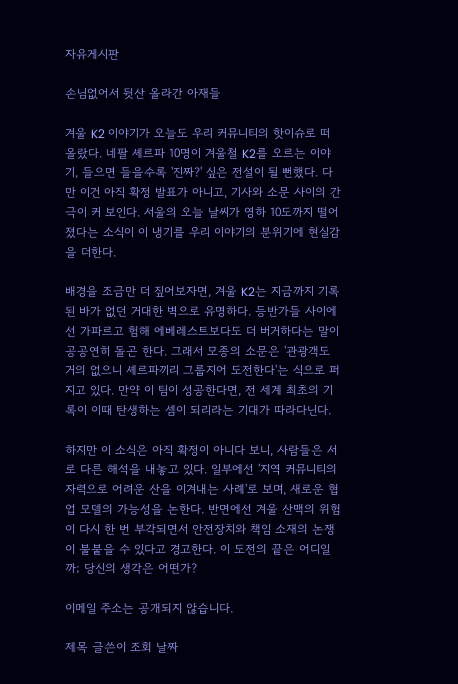자유게시판

손님없어서 뒷산 올라간 아재들

겨울 K2 이야기가 오늘도 우리 커뮤니티의 핫이슈로 떠올랐다. 네팔 셰르파 10명이 겨울철 K2를 오르는 이야기, 들으면 들을수록 '진짜?' 싶은 전설이 될 뻔했다. 다만 이건 아직 확정 발표가 아니고, 기사와 소문 사이의 간극이 커 보인다. 서울의 오늘 날씨가 영하 10도까지 떨어졌다는 소식이 이 냉기를 우리 이야기의 분위기에 현실감을 더한다.

배경을 조금만 더 짚어보자면, 겨울 K2는 지금까지 기록된 바가 없던 거대한 벽으로 유명하다. 등반가들 사이에선 가파르고 험해 에베레스트보다도 더 버거하다는 말이 공공연히 돌곤 한다. 그래서 모종의 소문은 '관광객도 거의 없으니 셰르파끼리 그룹지어 도전한다'는 식으로 퍼지고 있다. 만약 이 팀이 성공한다면, 전 세계 최초의 기록이 이때 탄생하는 셈이 되리라는 기대가 따라다닌다.

하지만 이 소식은 아직 확정이 아니다 보니, 사람들은 서로 다른 해석을 내놓고 있다. 일부에선 '지역 커뮤니티의 자력으로 어려운 산을 이겨내는 사례'로 보며, 새로운 협업 모델의 가능성을 논한다. 반면에선 겨울 산맥의 위험이 다시 한 번 부각되면서 안전장치와 책임 소재의 논쟁이 불붙을 수 있다고 경고한다. 이 도전의 끝은 어디일까; 당신의 생각은 어떤가?

이메일 주소는 공개되지 않습니다.

제목 글쓴이 조회 날짜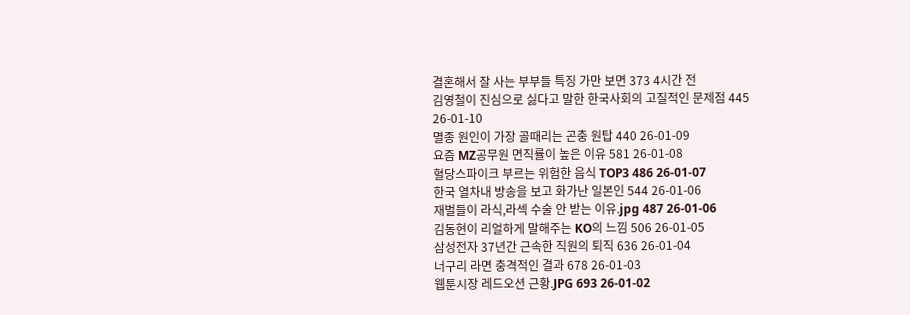결혼해서 잘 사는 부부들 특징 가만 보면 373 4시간 전
김영철이 진심으로 싫다고 말한 한국사회의 고질적인 문제점 445 26-01-10
멸종 원인이 가장 골때리는 곤충 원탑 440 26-01-09
요즘 MZ공무원 면직률이 높은 이유 581 26-01-08
혈당스파이크 부르는 위험한 음식 TOP3 486 26-01-07
한국 열차내 방송을 보고 화가난 일본인 544 26-01-06
재벌들이 라식,라섹 수술 안 받는 이유.jpg 487 26-01-06
김동현이 리얼하게 말해주는 KO의 느낌 506 26-01-05
삼성전자 37년간 근속한 직원의 퇴직 636 26-01-04
너구리 라면 충격적인 결과 678 26-01-03
웹툰시장 레드오션 근황.JPG 693 26-01-02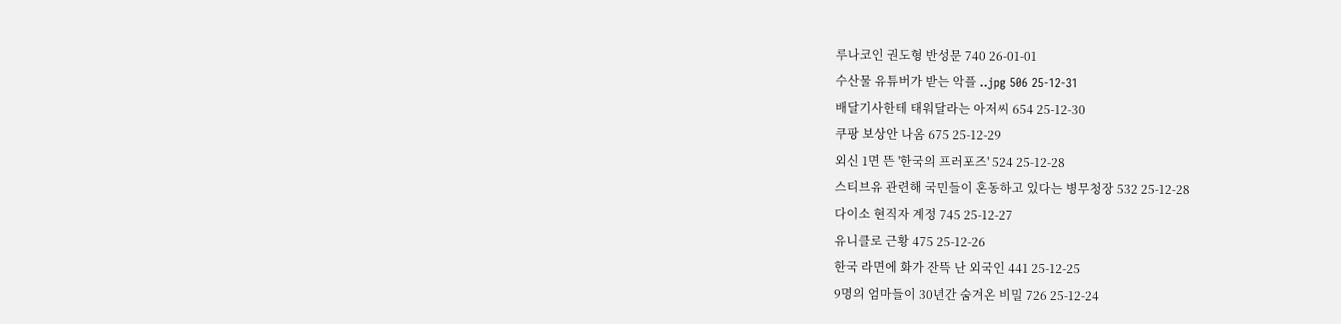루나코인 권도형 반성문 740 26-01-01
수산물 유튜버가 받는 악플 ..jpg 506 25-12-31
배달기사한테 태워달라는 아저씨 654 25-12-30
쿠팡 보상안 나옴 675 25-12-29
외신 1면 뜬 '한국의 프러포즈' 524 25-12-28
스티브유 관련해 국민들이 혼동하고 있다는 병무청장 532 25-12-28
다이소 현직자 계정 745 25-12-27
유니클로 근황 475 25-12-26
한국 라면에 화가 잔뜩 난 외국인 441 25-12-25
9명의 엄마들이 30년간 숨겨온 비밀 726 25-12-24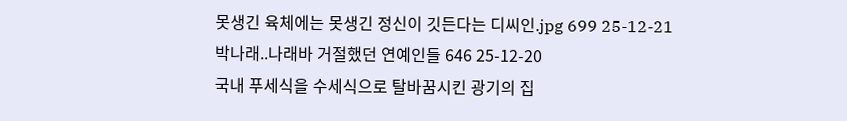못생긴 육체에는 못생긴 정신이 깃든다는 디씨인.jpg 699 25-12-21
박나래..나래바 거절했던 연예인들 646 25-12-20
국내 푸세식을 수세식으로 탈바꿈시킨 광기의 집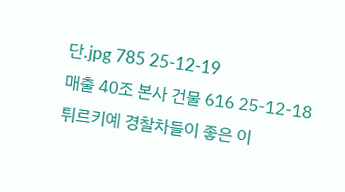단.jpg 785 25-12-19
매출 40조 본사 건물 616 25-12-18
튀르키예 경찰차들이 좋은 이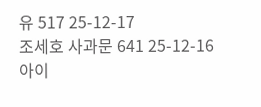유 517 25-12-17
조세호 사과문 641 25-12-16
아이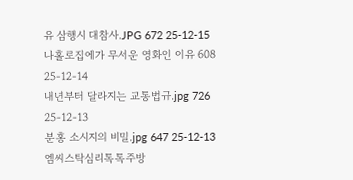유 삼행시 대참사.JPG 672 25-12-15
나홀로집에가 무서운 영화인 이유 608 25-12-14
내년부터 달라지는 교통법규.jpg 726 25-12-13
분홍 소시지의 비밀.jpg 647 25-12-13
엠씨스탁심리톡톡주방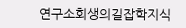연구소회생의길잡학지식